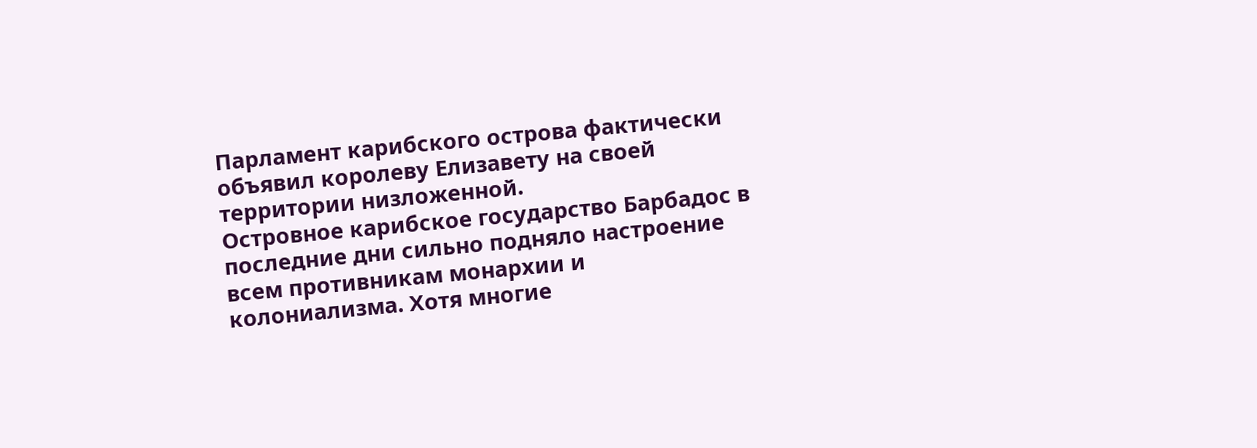Парламент карибского острова фактически объявил королеву Елизавету на своей территории низложенной.
Островное карибское государство Барбадос в последние дни сильно подняло настроение всем противникам монархии и колониализма. Хотя многие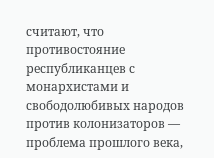считают, что противостояние республиканцев с монархистами и свободолюбивых народов против колонизаторов — проблема прошлого века,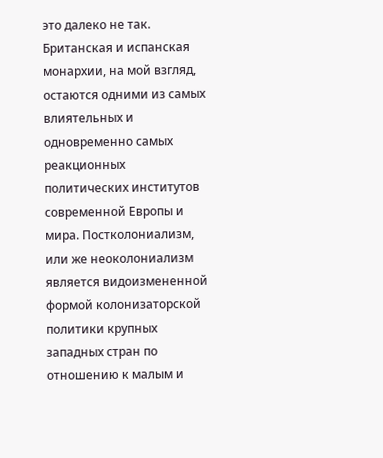это далеко не так.
Британская и испанская монархии, на мой взгляд, остаются одними из самых влиятельных и одновременно самых реакционных политических институтов современной Европы и мира. Постколониализм, или же неоколониализм является видоизмененной формой колонизаторской политики крупных западных стран по отношению к малым и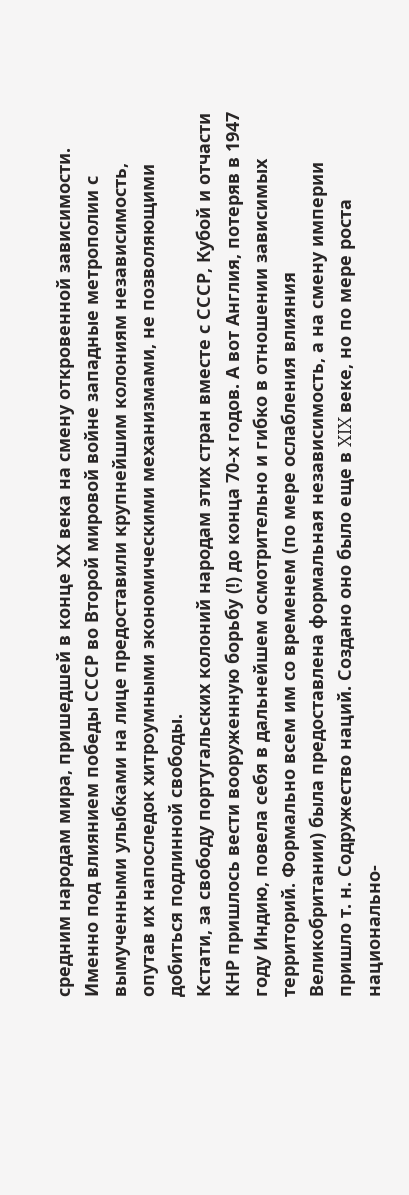средним народам мира, пришедшей в конце ХХ века на смену откровенной зависимости. Именно под влиянием победы СССР во Второй мировой войне западные метрополии с вымученными улыбками на лице предоставили крупнейшим колониям независимость, опутав их напоследок хитроумными экономическими механизмами, не позволяющими добиться подлинной свободы.
Кстати, за свободу португальских колоний народам этих стран вместе с СССР, Кубой и отчасти КНР пришлось вести вооруженную борьбу (!) до конца 70-х годов. А вот Англия, потеряв в 1947 году Индию, повела себя в дальнейшем осмотрительно и гибко в отношении зависимых территорий. Формально всем им со временем (по мере ослабления влияния Великобритании) была предоставлена формальная независимость, а на смену империи пришло т. н. Содружество наций. Создано оно было еще в XIX веке, но по мере роста национально-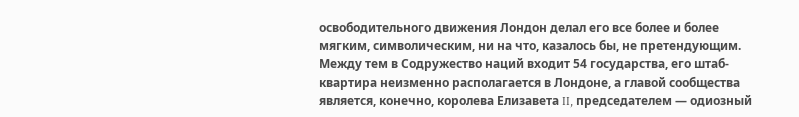освободительного движения Лондон делал его все более и более мягким, символическим, ни на что, казалось бы, не претендующим. Между тем в Содружество наций входит 54 государства, его штаб-квартира неизменно располагается в Лондоне, а главой сообщества является, конечно, королева Елизавета II, председателем — одиозный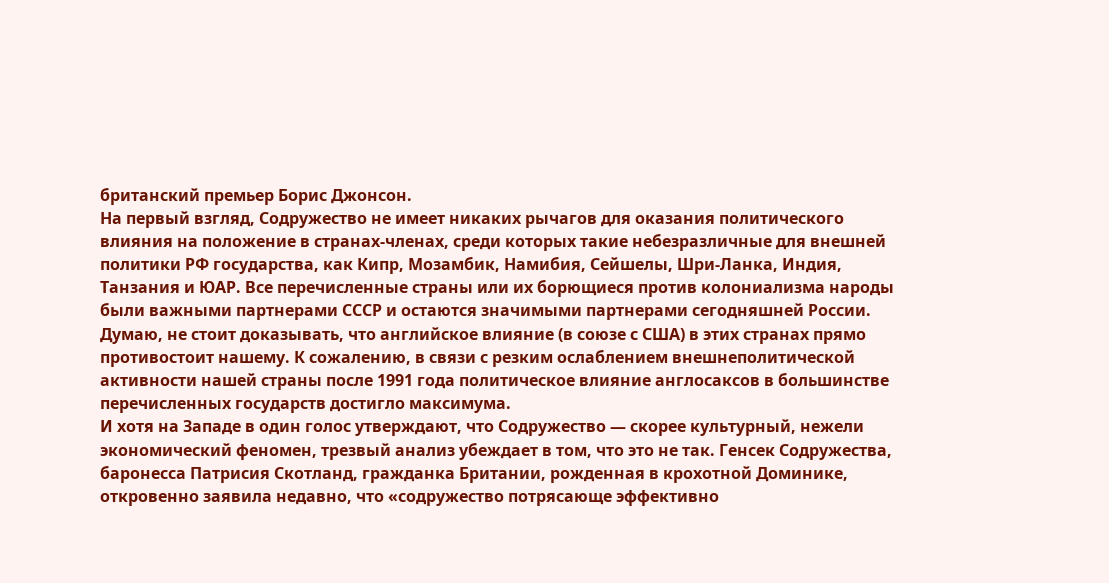британский премьер Борис Джонсон.
На первый взгляд, Содружество не имеет никаких рычагов для оказания политического влияния на положение в странах-членах, среди которых такие небезразличные для внешней политики РФ государства, как Кипр, Мозамбик, Намибия, Сейшелы, Шри-Ланка, Индия, Танзания и ЮАР. Все перечисленные страны или их борющиеся против колониализма народы были важными партнерами СССР и остаются значимыми партнерами сегодняшней России. Думаю, не стоит доказывать, что английское влияние (в союзе с США) в этих странах прямо противостоит нашему. К сожалению, в связи с резким ослаблением внешнеполитической активности нашей страны после 1991 года политическое влияние англосаксов в большинстве перечисленных государств достигло максимума.
И хотя на Западе в один голос утверждают, что Содружество — скорее культурный, нежели экономический феномен, трезвый анализ убеждает в том, что это не так. Генсек Содружества, баронесса Патрисия Скотланд, гражданка Британии, рожденная в крохотной Доминике, откровенно заявила недавно, что «содружество потрясающе эффективно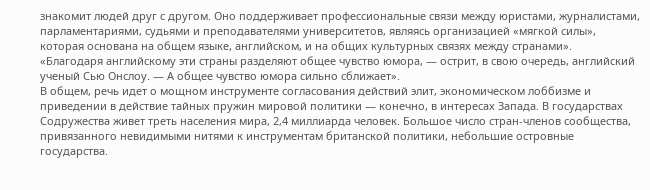знакомит людей друг с другом. Оно поддерживает профессиональные связи между юристами, журналистами, парламентариями, судьями и преподавателями университетов, являясь организацией «мягкой силы», которая основана на общем языке, английском, и на общих культурных связях между странами».
«Благодаря английскому эти страны разделяют общее чувство юмора, — острит, в свою очередь, английский ученый Сью Онслоу. — А общее чувство юмора сильно сближает».
В общем, речь идет о мощном инструменте согласования действий элит, экономическом лоббизме и приведении в действие тайных пружин мировой политики — конечно, в интересах Запада. В государствах Содружества живет треть населения мира, 2,4 миллиарда человек. Большое число стран-членов сообщества, привязанного невидимыми нитями к инструментам британской политики, небольшие островные государства.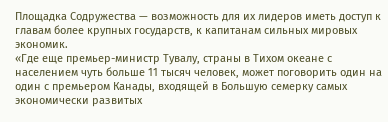Площадка Содружества — возможность для их лидеров иметь доступ к главам более крупных государств, к капитанам сильных мировых экономик.
«Где еще премьер-министр Тувалу, страны в Тихом океане с населением чуть больше 11 тысяч человек, может поговорить один на один с премьером Канады, входящей в Большую семерку самых экономически развитых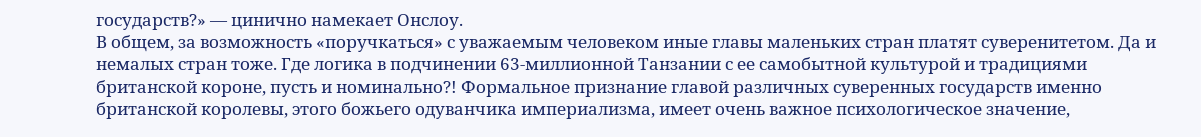государств?» — цинично намекает Онслоу.
В общем, за возможность «поручкаться» с уважаемым человеком иные главы маленьких стран платят суверенитетом. Да и немалых стран тоже. Где логика в подчинении 63-миллионной Танзании с ее самобытной культурой и традициями британской короне, пусть и номинально?! Формальное признание главой различных суверенных государств именно британской королевы, этого божьего одуванчика империализма, имеет очень важное психологическое значение,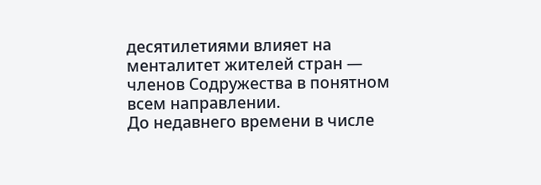десятилетиями влияет на менталитет жителей стран — членов Содружества в понятном всем направлении.
До недавнего времени в числе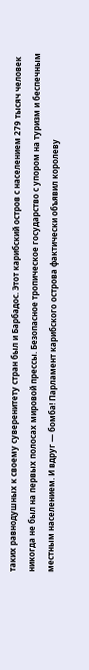таких равнодушных к своему суверенитету стран был и Барбадос. Этот карибский остров с населением 279 тысяч человек никогда не был на первых полосах мировой прессы. Безопасное тропическое государство с упором на туризм и беспечным местным населением. И вдруг — бомба! Парламент карибского острова фактически объявил королеву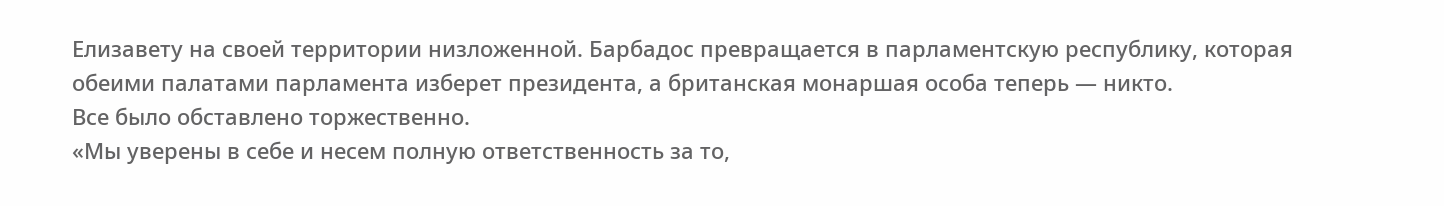Елизавету на своей территории низложенной. Барбадос превращается в парламентскую республику, которая обеими палатами парламента изберет президента, а британская монаршая особа теперь — никто.
Все было обставлено торжественно.
«Мы уверены в себе и несем полную ответственность за то,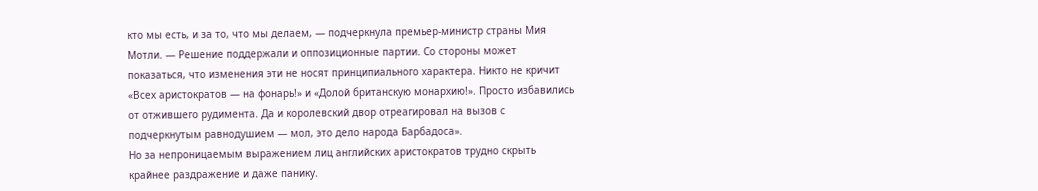кто мы есть, и за то, что мы делаем, — подчеркнула премьер-министр страны Мия Мотли. — Решение поддержали и оппозиционные партии. Со стороны может показаться, что изменения эти не носят принципиального характера. Никто не кричит «Всех аристократов — на фонарь!» и «Долой британскую монархию!». Просто избавились от отжившего рудимента. Да и королевский двор отреагировал на вызов с подчеркнутым равнодушием — мол, это дело народа Барбадоса».
Но за непроницаемым выражением лиц английских аристократов трудно скрыть крайнее раздражение и даже панику.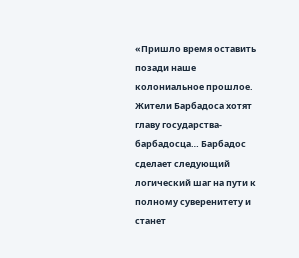«Пришло время оставить позади наше колониальное прошлое. Жители Барбадоса хотят главу государства-барбадосца… Барбадос сделает следующий логический шаг на пути к полному суверенитету и станет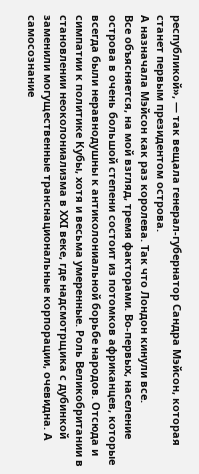республикой», — так вещала генерал-губернатор Сандра Мэйсон, которая станет первым президентом острова.
А назначала Мэйсон как раз королева. Так что Лондон кинули все.
Все объясняется, на мой взгляд, тремя факторами. Во-первых, население острова в очень большой степени состоит из потомков африканцев, которые всегда были неравнодушны к антиколониальной борьбе народов. Отсюда и симпатии к политике Кубы, хотя и весьма умеренные. Роль Великобритании в становлении неоколониализма в ХХI веке, где надсмотрщика с дубинкой заменили могущественные транснациональные корпорации, очевидна. А самосознание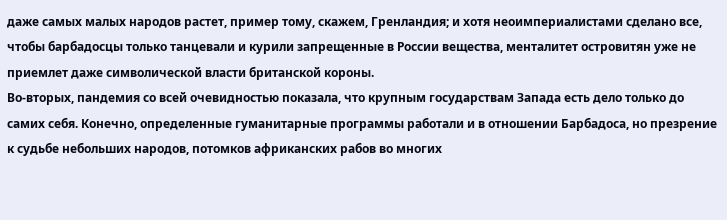даже самых малых народов растет, пример тому, скажем, Гренландия; и хотя неоимпериалистами сделано все, чтобы барбадосцы только танцевали и курили запрещенные в России вещества, менталитет островитян уже не приемлет даже символической власти британской короны.
Во-вторых, пандемия со всей очевидностью показала, что крупным государствам Запада есть дело только до самих себя. Конечно, определенные гуманитарные программы работали и в отношении Барбадоса, но презрение к судьбе небольших народов, потомков африканских рабов во многих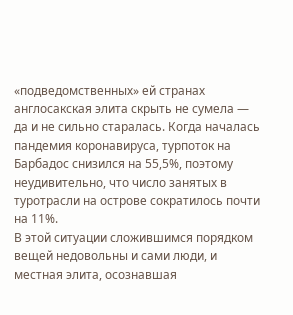«подведомственных» ей странах англосакская элита скрыть не сумела — да и не сильно старалась. Когда началась пандемия коронавируса, турпоток на Барбадос снизился на 55,5%, поэтому неудивительно, что число занятых в туротрасли на острове сократилось почти на 11%.
В этой ситуации сложившимся порядком вещей недовольны и сами люди, и местная элита, осознавшая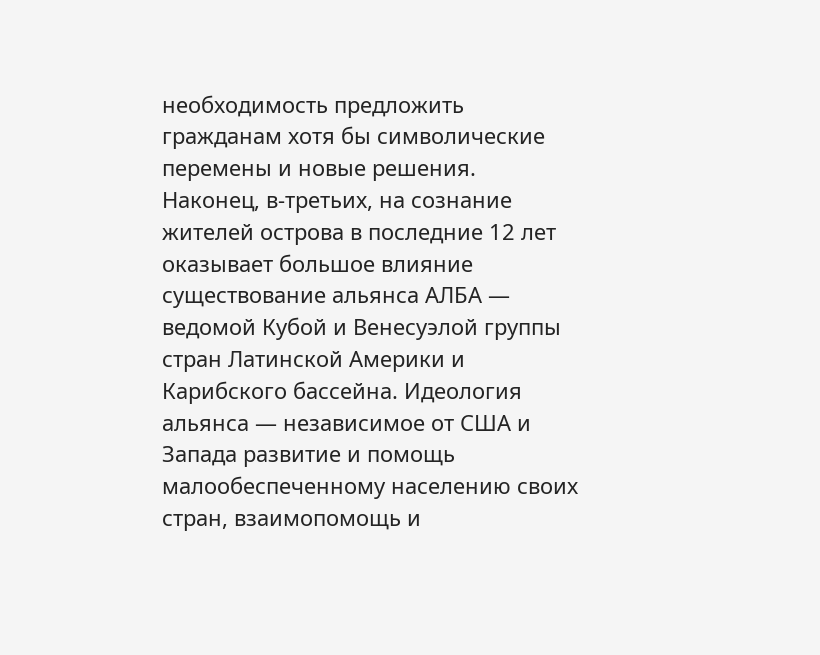необходимость предложить гражданам хотя бы символические перемены и новые решения. Наконец, в-третьих, на сознание жителей острова в последние 12 лет оказывает большое влияние существование альянса АЛБА — ведомой Кубой и Венесуэлой группы стран Латинской Америки и Карибского бассейна. Идеология альянса — независимое от США и Запада развитие и помощь малообеспеченному населению своих стран, взаимопомощь и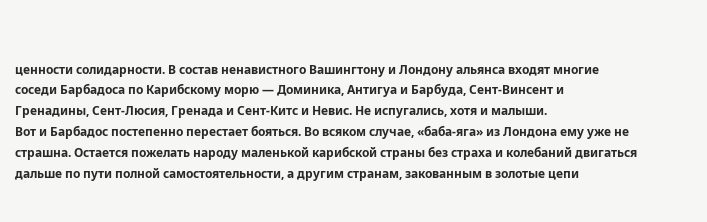ценности солидарности. В состав ненавистного Вашингтону и Лондону альянса входят многие соседи Барбадоса по Карибскому морю — Доминика, Антигуа и Барбуда, Сент-Винсент и Гренадины, Сент-Люсия, Гренада и Сент-Китс и Невис. Не испугались, хотя и малыши.
Вот и Барбадос постепенно перестает бояться. Во всяком случае, «баба-яга» из Лондона ему уже не страшна. Остается пожелать народу маленькой карибской страны без страха и колебаний двигаться дальше по пути полной самостоятельности, а другим странам, закованным в золотые цепи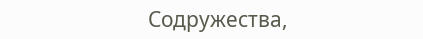Содружества,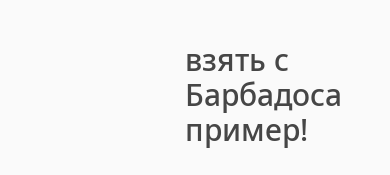взять с Барбадоса пример!